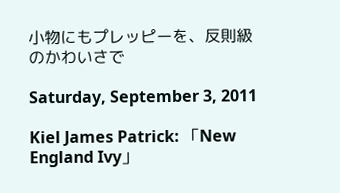小物にもプレッピーを、反則級のかわいさで

Saturday, September 3, 2011

Kiel James Patrick: 「New England Ivy」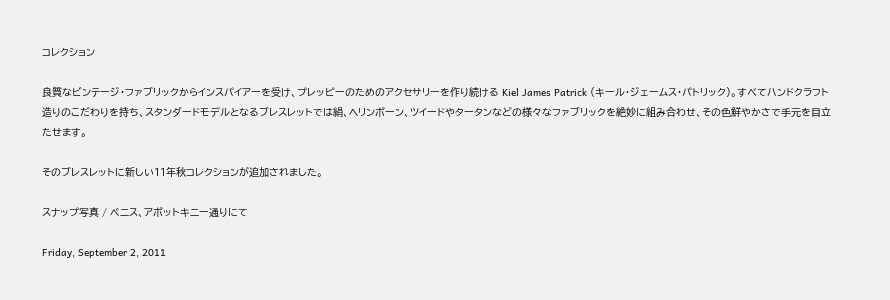コレクション

良質なビンテージ・ファブリックからインスパイアーを受け、プレッピーのためのアクセサリーを作り続ける Kiel James Patrick (キール・ジェームス・パトリック)。すべてハンドクラフト造りのこだわりを持ち、スタンダードモデルとなるブレスレットでは絹、ヘリンボーン、ツイードやタータンなどの様々なファブリックを絶妙に組み合わせ、その色鮮やかさで手元を目立たせます。

そのブレスレットに新しい11年秋コレクションが追加されました。

スナップ写真 / ベニス、アボットキニー通りにて

Friday, September 2, 2011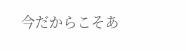今だからこそあ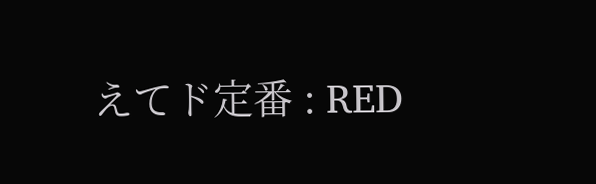えてド定番 : RED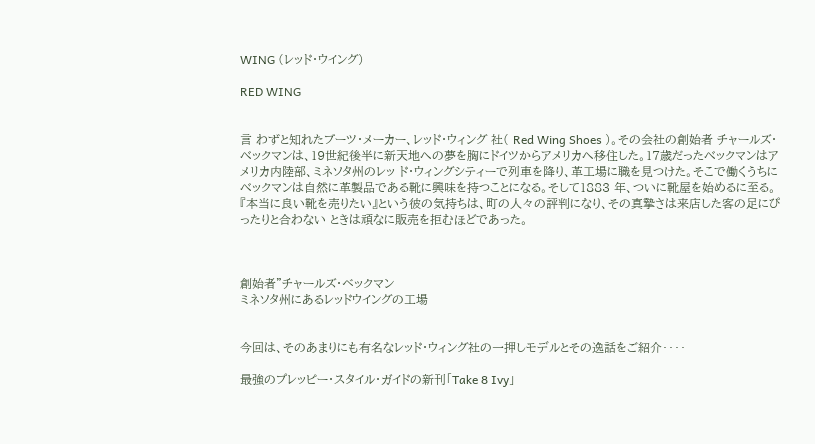WING (レッド・ウイング)

RED WING


言 わずと知れたブーツ・メーカー、レッド・ウィング 社( Red Wing Shoes )。その会社の創始者 チャールズ・べックマンは、19世紀後半に新天地への夢を胸にドイツからアメリカへ移住した。17歳だったべックマンはアメリカ内陸部、ミネソタ州のレッ ド・ウィングシティーで列車を降り、革工場に職を見つけた。そこで働くうちにべックマンは自然に革製品である靴に興味を持つことになる。そして1883 年、ついに靴屋を始めるに至る。『本当に良い靴を売りたい』という彼の気持ちは、町の人々の評判になり、その真摯さは来店した客の足にぴったりと合わない ときは頑なに販売を拒むほどであった。



創始者”チャールズ・ベックマン
ミネソタ州にあるレッドウイングの工場


今回は、そのあまりにも有名なレッド・ウィング社の一押しモデルとその逸話をご紹介‥‥

最強のプレッピー・スタイル・ガイドの新刊「Take 8 Ivy」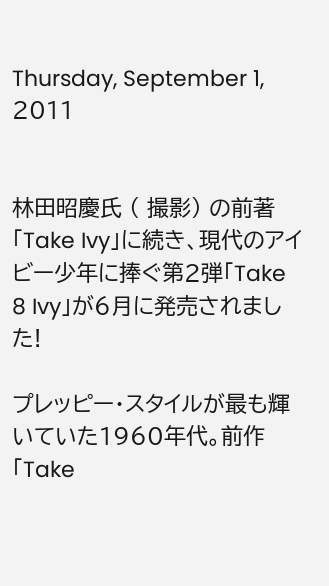Thursday, September 1, 2011


林田昭慶氏 ( 撮影) の前著「Take Ivy」に続き、現代のアイビー少年に捧ぐ第2弾「Take 8 Ivy」が6月に発売されました!

プレッピー・スタイルが最も輝いていた1960年代。前作「Take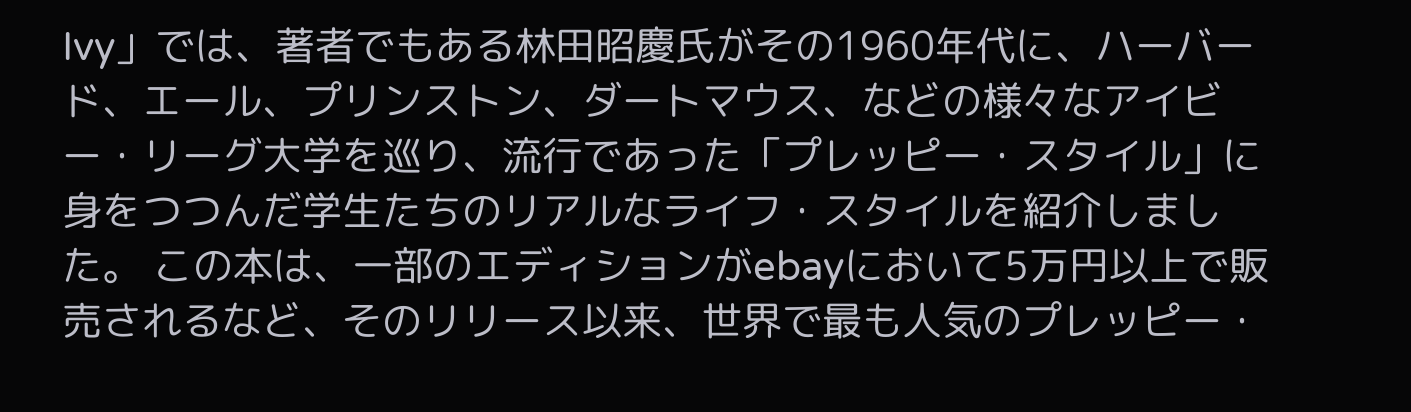Ivy」では、著者でもある林田昭慶氏がその1960年代に、ハーバード、エール、プリンストン、ダートマウス、などの様々なアイビー・リーグ大学を巡り、流行であった「プレッピー・スタイル」に身をつつんだ学生たちのリアルなライフ・スタイルを紹介しました。 この本は、一部のエディションがebayにおいて5万円以上で販売されるなど、そのリリース以来、世界で最も人気のプレッピー・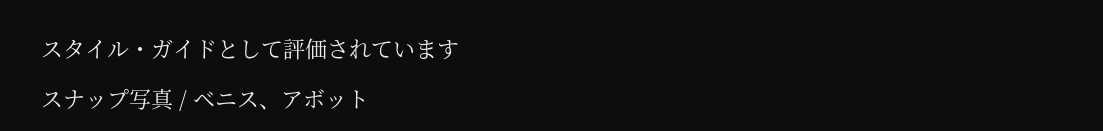スタイル・ガイドとして評価されています

スナップ写真 / ベニス、アボット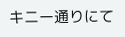キニー通りにて